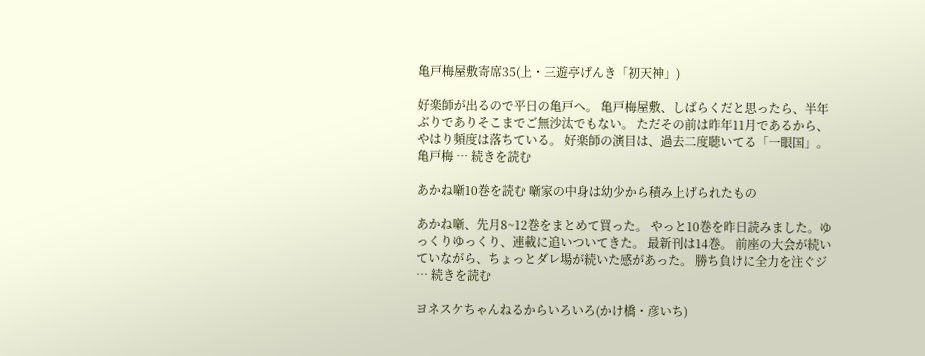亀戸梅屋敷寄席35(上・三遊亭げんき「初天神」)

好楽師が出るので平日の亀戸へ。 亀戸梅屋敷、しばらくだと思ったら、半年ぶりでありそこまでご無沙汰でもない。 ただその前は昨年11月であるから、やはり頻度は落ちている。 好楽師の演目は、過去二度聴いてる「一眼国」。 亀戸梅 … 続きを読む

あかね噺10巻を読む 噺家の中身は幼少から積み上げられたもの

あかね噺、先月8~12巻をまとめて買った。 やっと10巻を昨日読みました。ゆっくりゆっくり、連載に追いついてきた。 最新刊は14巻。 前座の大会が続いていながら、ちょっとダレ場が続いた感があった。 勝ち負けに全力を注ぐジ … 続きを読む

ヨネスケちゃんねるからいろいろ(かけ橋・彦いち)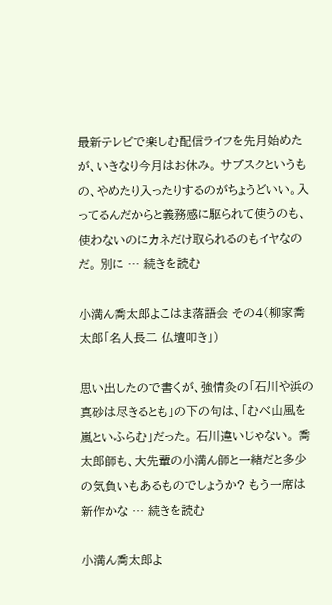最新テレビで楽しむ配信ライフを先月始めたが、いきなり今月はお休み。 サブスクというもの、やめたり入ったりするのがちょうどいい。入ってるんだからと義務感に駆られて使うのも、使わないのにカネだけ取られるのもイヤなのだ。 別に … 続きを読む

小満ん喬太郎よこはま落語会 その4(柳家喬太郎「名人長二 仏壇叩き」)

思い出したので書くが、強情灸の「石川や浜の真砂は尽きるとも」の下の句は、「むべ山風を嵐といふらむ」だった。 石川違いじゃない。 喬太郎師も、大先輩の小満ん師と一緒だと多少の気負いもあるものでしょうか? もう一席は新作かな … 続きを読む

小満ん喬太郎よ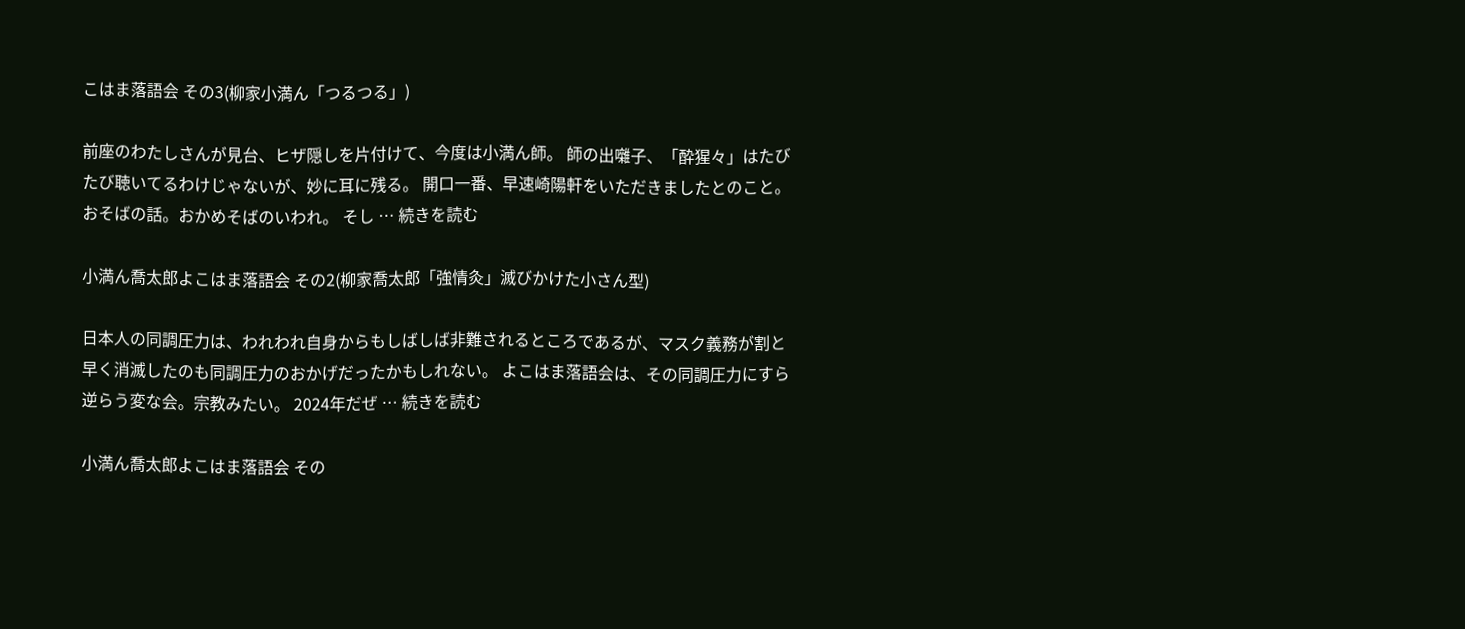こはま落語会 その3(柳家小満ん「つるつる」)

前座のわたしさんが見台、ヒザ隠しを片付けて、今度は小満ん師。 師の出囃子、「酔猩々」はたびたび聴いてるわけじゃないが、妙に耳に残る。 開口一番、早速崎陽軒をいただきましたとのこと。 おそばの話。おかめそばのいわれ。 そし … 続きを読む

小満ん喬太郎よこはま落語会 その2(柳家喬太郎「強情灸」滅びかけた小さん型)

日本人の同調圧力は、われわれ自身からもしばしば非難されるところであるが、マスク義務が割と早く消滅したのも同調圧力のおかげだったかもしれない。 よこはま落語会は、その同調圧力にすら逆らう変な会。宗教みたい。 2024年だぜ … 続きを読む

小満ん喬太郎よこはま落語会 その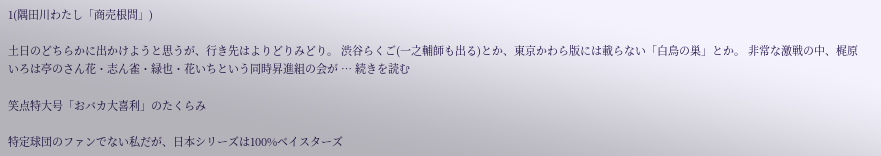1(隅田川わたし「商売根問」)

土日のどちらかに出かけようと思うが、行き先はよりどりみどり。 渋谷らくご(一之輔師も出る)とか、東京かわら版には載らない「白鳥の巣」とか。 非常な激戦の中、梶原いろは亭のさん花・志ん雀・緑也・花いちという同時昇進組の会が … 続きを読む

笑点特大号「おバカ大喜利」のたくらみ

特定球団のファンでない私だが、日本シリーズは100%ベイスターズ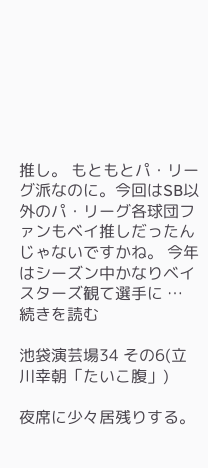推し。 もともとパ・リーグ派なのに。今回はSB以外のパ・リーグ各球団ファンもベイ推しだったんじゃないですかね。 今年はシーズン中かなりベイスターズ観て選手に … 続きを読む

池袋演芸場34 その6(立川幸朝「たいこ腹」)

夜席に少々居残りする。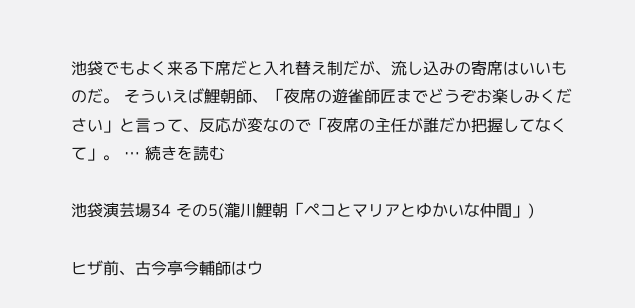池袋でもよく来る下席だと入れ替え制だが、流し込みの寄席はいいものだ。 そういえば鯉朝師、「夜席の遊雀師匠までどうぞお楽しみください」と言って、反応が変なので「夜席の主任が誰だか把握してなくて」。 … 続きを読む

池袋演芸場34 その5(瀧川鯉朝「ペコとマリアとゆかいな仲間」)

ヒザ前、古今亭今輔師はウ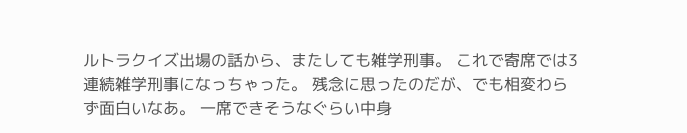ルトラクイズ出場の話から、またしても雑学刑事。 これで寄席では3連続雑学刑事になっちゃった。 残念に思ったのだが、でも相変わらず面白いなあ。 一席できそうなぐらい中身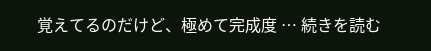覚えてるのだけど、極めて完成度 … 続きを読む